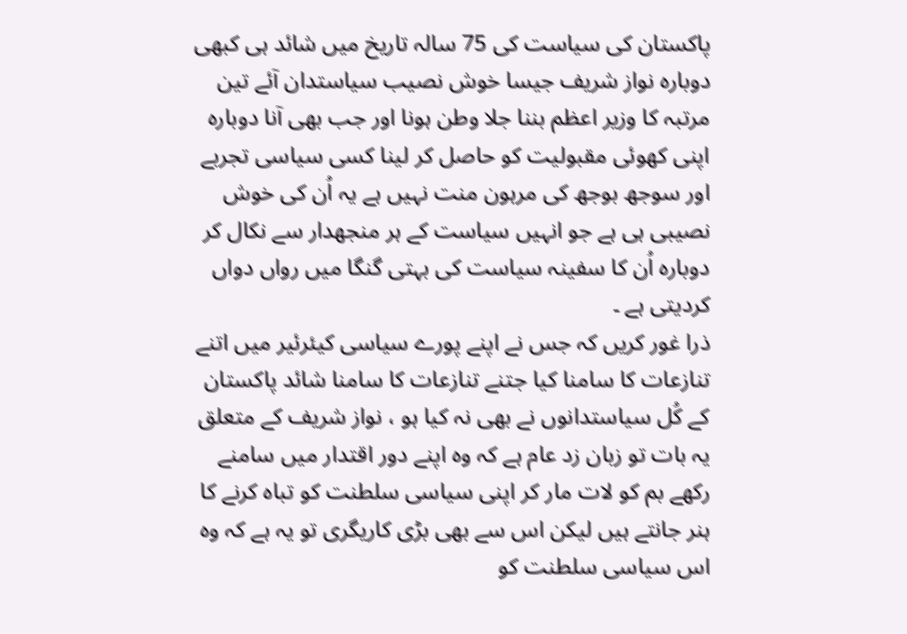پاکستان کی سیاست کی 75 سالہ تاریخ میں شائد ہی کبھی دوبارہ نواز شریف جیسا خوش نصیب سیاستدان آئے تین مرتبہ کا وزیر اعظم بننا جلا وطن ہونا اور جب بھی آنا دوبارہ اپنی کھوئی مقبولیت کو حاصل کر لینا کسی سیاسی تجربے اور سوجھ بوجھ کی مرہون منت نہیں ہے یہ اُن کی خوش نصیبی ہی ہے جو انہیں سیاست کے ہر منجھدار سے نکال کر دوبارہ اُن کا سفینہ سیاست کی بہتی گنگا میں رواں دواں کردیتی ہے ۔
ذرا غور کریں کہ جس نے اپنے پورے سیاسی کیئرئیر میں اتنے تنازعات کا سامنا کیا جتنے تنازعات کا سامنا شائد پاکستان کے کُل سیاستدانوں نے بھی نہ کیا ہو ، نواز شریف کے متعلق یہ بات تو زبان زد عام ہے کہ وہ اپنے دور اقتدار میں سامنے رکھے بم کو لات مار کر اپنی سیاسی سلطنت کو تباہ کرنے کا ہنر جانتے ہیں لیکن اس سے بھی بڑی کاریگری تو یہ ہے کہ وہ اس سیاسی سلطنت کو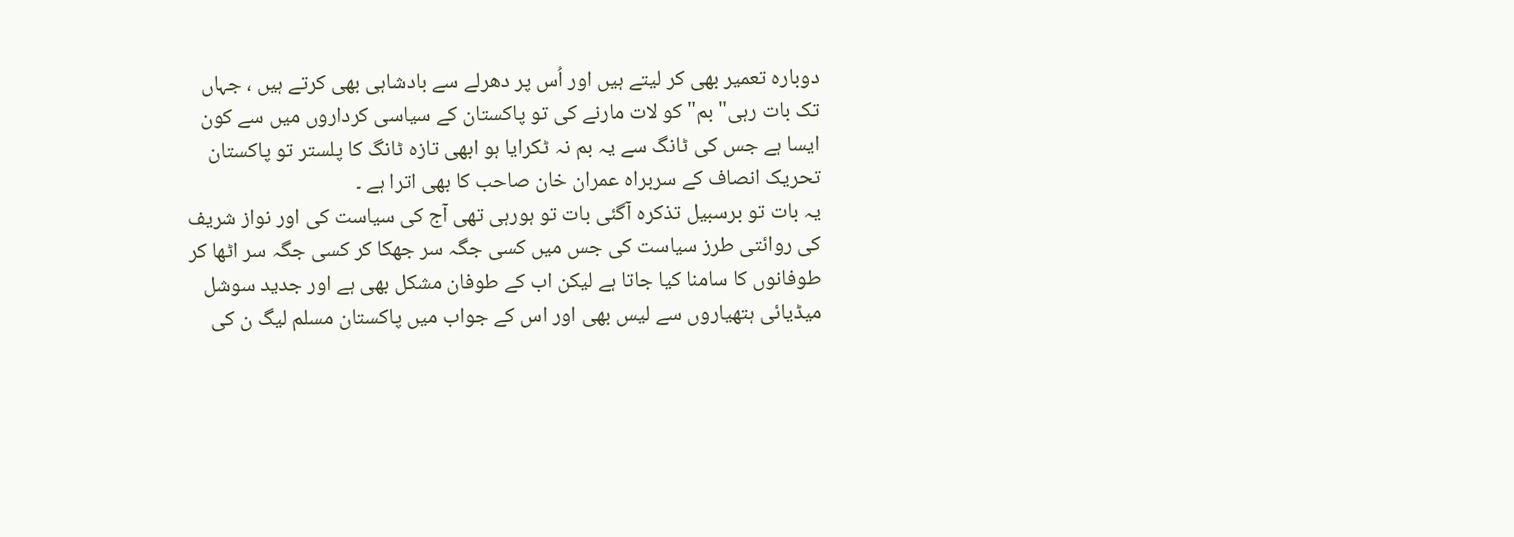دوبارہ تعمیر بھی کر لیتے ہیں اور اُس پر دھرلے سے بادشاہی بھی کرتے ہیں ، جہاں تک بات رہی" بم" کو لات مارنے کی تو پاکستان کے سیاسی کرداروں میں سے کون ایسا ہے جس کی ٹانگ سے یہ بم نہ ٹکرایا ہو ابھی تازہ ٹانگ کا پلستر تو پاکستان تحریک انصاف کے سربراہ عمران خان صاحب کا بھی اترا ہے ۔
یہ بات تو برسبیل تذکرہ آگئی بات تو ہورہی تھی آج کی سیاست کی اور نواز شریف کی روائتی طرز سیاست کی جس میں کسی جگہ سر جھکا کر کسی جگہ سر اٹھا کر طوفانوں کا سامنا کیا جاتا ہے لیکن اب کے طوفان مشکل بھی ہے اور جدید سوشل میڈیائی ہتھیاروں سے لیس بھی اور اس کے جواب میں پاکستان مسلم لیگ ن کی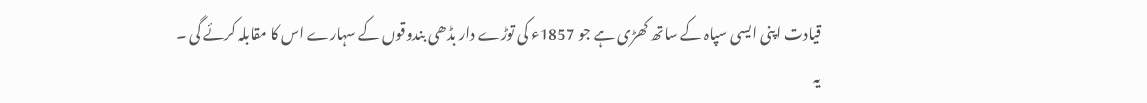قیادت اپنی ایسی سپاہ کے ساتھ کھڑی ہے جو 1857ء کی توڑے دار بڈھی بندوقوں کے سہارے اس کا مقابلہ کرئے گی ۔
یہ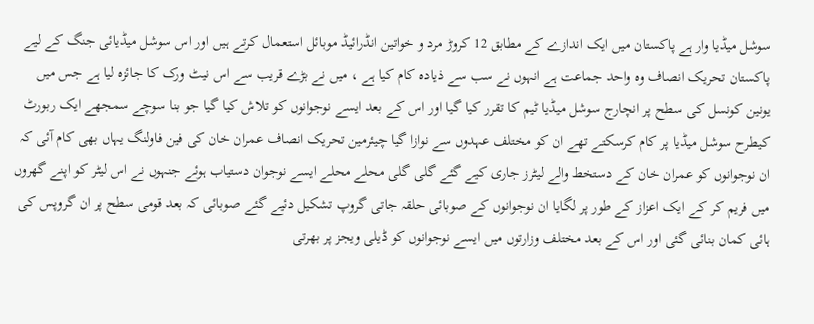سوشل میڈیا وار ہے پاکستان میں ایک اندازے کے مطابق 12 کروڑ مرد و خواتین انڈرائیڈ موبائل استعمال کرتے ہیں اور اس سوشل میڈیائی جنگ کے لیے پاکستان تحریک انصاف وہ واحد جماعت ہے انہوں نے سب سے ذیادہ کام کیا ہے ، میں نے بڑے قریب سے اس نیٹ ورک کا جائزہ لیا ہے جس میں یونین کونسل کی سطح پر انچارج سوشل میڈیا ٹیم کا تقرر کیا گیا اور اس کے بعد ایسے نوجوانوں کو تلاش کیا گیا جو بنا سوچے سمجھے ایک ربورٹ کیطرح سوشل میڈیا پر کام کرسکتے تھے ان کو مختلف عہدوں سے نوازا گیا چیئرمین تحریک انصاف عمران خان کی فین فاولنگ یہاں بھی کام آئی کہ ان نوجوانوں کو عمران خان کے دستخط والے لیٹرز جاری کیے گئے گلی گلی محلے محلے ایسے نوجوان دستیاب ہوئے جنہوں نے اس لیٹر کو اپنے گھروں میں فریم کر کے ایک اعزاز کے طور پر لگایا ان نوجوانوں کے صوبائی حلقہ جاتی گروپ تشکیل دئیے گئے صوبائی کہ بعد قومی سطح پر ان گروپس کی ہائی کمان بنائی گئی اور اس کے بعد مختلف وزارتوں میں ایسے نوجوانوں کو ڈیلی ویجز پر بھرتی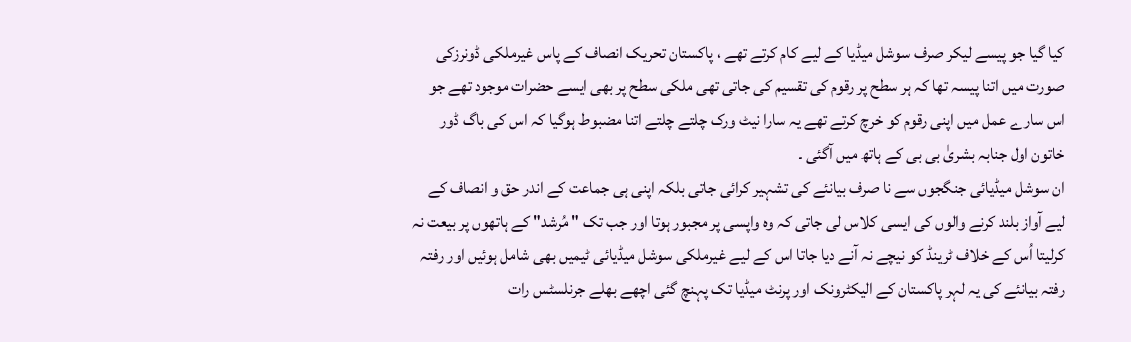کیا گیا جو پیسے لیکر صرف سوشل میڈیا کے لیے کام کرتے تھے ، پاکستان تحریک انصاف کے پاس غیرملکی ڈونرزکی صورت میں اتنا پیسہ تھا کہ ہر سطح پر رقوم کی تقسیم کی جاتی تھی ملکی سطح پر بھی ایسے حضرات موجود تھے جو اس سارے عمل میں اپنی رقوم کو خرچ کرتے تھے یہ سارا نیٹ ورک چلتے چلتے اتنا مضبوط ہوگیا کہ اس کی باگ ڈور خاتون اول جنابہ بشریٰ بی بی کے ہاتھ میں آگئی ۔
ان سوشل میڈیائی جنگجوں سے نا صرف بیانئے کی تشہیر کرائی جاتی بلکہ اپنی ہی جماعت کے اندر حق و انصاف کے لیے آواز بلند کرنے والوں کی ایسی کلاس لی جاتی کہ وہ واپسی پر مجبور ہوتا اور جب تک " مُرشد" کے ہاتھوں پر بیعت نہ کرلیتا اُس کے خلاف ٹرینڈ کو نیچے نہ آنے دیا جاتا اس کے لیے غیرملکی سوشل میڈیائی ٹیمیں بھی شامل ہوئیں اور رفتہ رفتہ بیانئے کی یہ لہر پاکستان کے الیکٹرونک اور پرنٹ میڈیا تک پہنچ گئی اچھے بھلے جرنلسٹس رات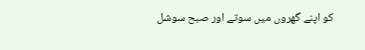کو اپنے گھروں میں سوتے اور صبح سوشل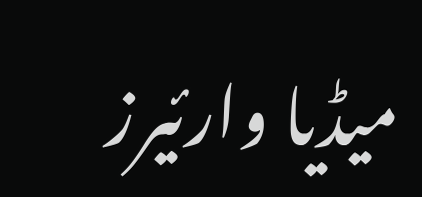میڈیا وارئیرز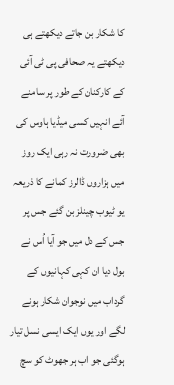کا شکار بن جاتے دیکھتے ہی دیکھتے یہ صحافی پی ٹی آئی کے کارکنان کے طور پر سامنے آئے انہیں کسی میڈیا ہاوس کی بھی ضرورت نہ رہی ایک روز میں ہزاروں ڈالرز کمانے کا ذریعہ یو ٹیوب چینلز بن گئے جس پر جس کے دل میں جو آیا اُس نے بول دیا ان کہی کہانیوں کے گرداب میں نوجوان شکار ہونے لگے اور یوں ایک ایسی نسل تیار ہوگئی جو اب ہر جھوٹ کو سچ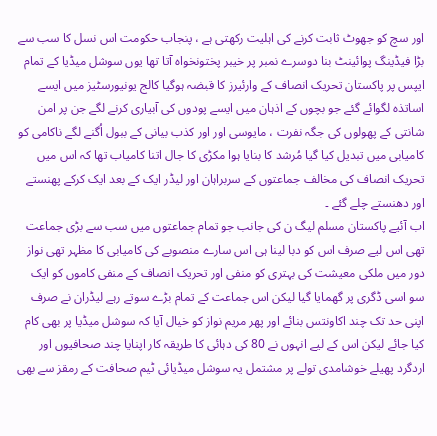اور سچ کو جھوٹ ثابت کرنے کی اہلیت رکھتی ہے ، پنجاب حکومت اس نسل کا سب سے بڑا فیڈینگ پوائینٹ بنا دوسرے نمبر پر خیبر پختونخواہ آتا تھا یوں سوشل میڈیا کے تمام ایپس پر پاکستان تحریک انصاف کے وارئیرز کا قبضہ ہوگیا کالج یونیورسٹیز میں ایسے اساتذہ لگوائے گئے جو بچوں کے اذہان میں ایسے پودوں کی آبیاری کرنے لگے جن پر امن شانتی کے پھولوں کی جگہ نفرت ، مایوسی اور اور کذب بیانی کے ببول اُگنے لگے ناکامی کو کامیابی میں تبدیل کیا گیا مُرشد کا بنایا ہوا مکڑی کا جال اتنا کامیاب تھا کہ اس میں تحریک انصاف کی مخالف جماعتوں کے سربراہان اور لیڈر ایک کے بعد ایک کرکے پھنستے اور دھنستے چلے گئے ۔
اب آئیے پاکستان مسلم لیگ ن کی جانب جو تمام جماعتوں میں سب سے بڑی جماعت تھی اس لیے صرف اس کو دبا لینا ہی اس سارے منصوبے کی کامیابی کا مظہر تھی نواز دور میں ملکی معیشت کی بہتری کو منفی اور تحریک انصاف کے منفی کاموں کو ایک سو اسی ڈگری پر گھمایا گیا لیکن اس جماعت کے تمام بڑے سوتے رہے لیڈران نے صرف اپنی حد تک چند اکاونتس بنائے اور پھر مریم نواز کو خیال آیا کہ سوشل میڈیا پر بھی کام کیا جائے لیکن اس کے لیے انہوں نے 80 کی دہائی کا طریقہ کار اپنایا چند صحافیوں اور اردگرد پھیلے خوشامدی تولے پر مشتمل یہ سوشل میڈیائی ٹیم صحافت کے رمقز سے بھی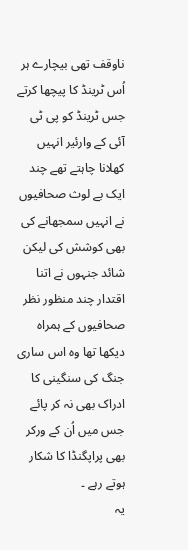ناوقف تھی بیچارے ہر اُس ٹرینڈ کا پیچھا کرتے جس ٹرینڈ کو پی ٹی آئی کے وارئیر انہیں کھلانا چاہتے تھے چند ایک بے لوث صحافیوں نے انہیں سمجھانے کی بھی کوشش کی لیکن شائد جنہوں نے اتنا اقتدار چند منظور نظر صحافیوں کے ہمراہ دیکھا تھا وہ اس ساری جنگ کی سنگینی کا ادراک بھی نہ کر پائے جس میں اُن کے ورکر بھی پراپگنڈا کا شکار ہوتے رہے ۔
یہ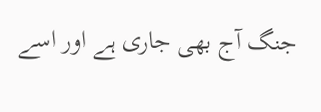جنگ آج بھی جاری ہے اور اسے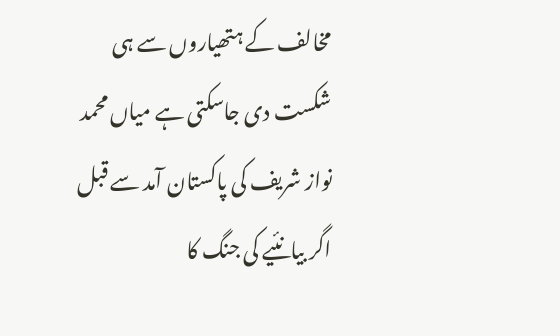مخالف کے ہتھیاروں سے ہی شکست دی جاسکتی ہے میاں محمد نواز شریف کی پاکستان آمد سے قبل اگر بیانئیے کی جنگ کا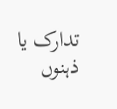تدارک یا ذہنوں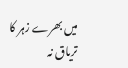میں بھرے زہر کا تریاق نہ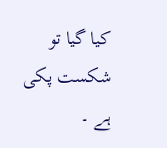کیا گیا تو شکست پکی ہے ۔